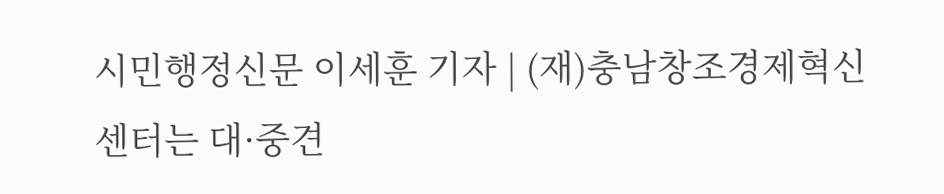시민행정신문 이세훈 기자 | (재)충남창조경제혁신센터는 대·중견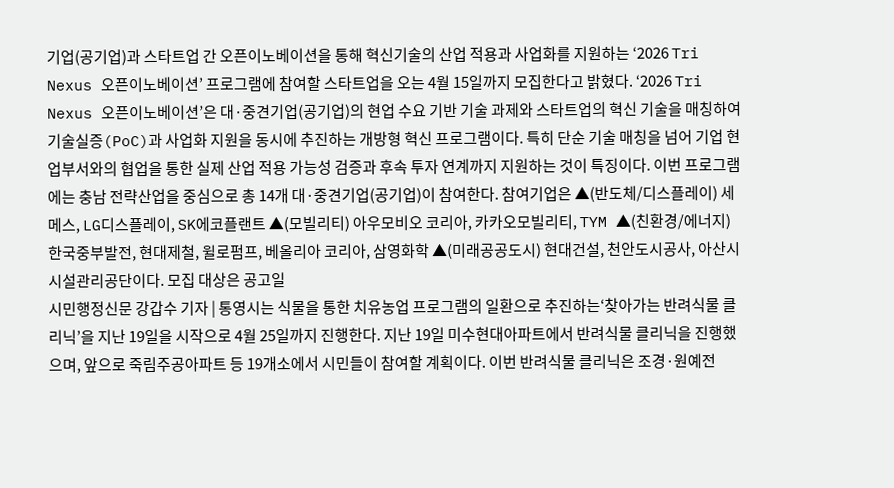기업(공기업)과 스타트업 간 오픈이노베이션을 통해 혁신기술의 산업 적용과 사업화를 지원하는 ‘2026 Tri Nexus 오픈이노베이션’ 프로그램에 참여할 스타트업을 오는 4월 15일까지 모집한다고 밝혔다. ‘2026 Tri Nexus 오픈이노베이션’은 대·중견기업(공기업)의 현업 수요 기반 기술 과제와 스타트업의 혁신 기술을 매칭하여 기술실증(PoC)과 사업화 지원을 동시에 추진하는 개방형 혁신 프로그램이다. 특히 단순 기술 매칭을 넘어 기업 현업부서와의 협업을 통한 실제 산업 적용 가능성 검증과 후속 투자 연계까지 지원하는 것이 특징이다. 이번 프로그램에는 충남 전략산업을 중심으로 총 14개 대·중견기업(공기업)이 참여한다. 참여기업은 ▲(반도체/디스플레이) 세메스, LG디스플레이, SK에코플랜트 ▲(모빌리티) 아우모비오 코리아, 카카오모빌리티, TYM ▲(친환경/에너지) 한국중부발전, 현대제철, 윌로펌프, 베올리아 코리아, 삼영화학 ▲(미래공공도시) 현대건설, 천안도시공사, 아산시시설관리공단이다. 모집 대상은 공고일
시민행정신문 강갑수 기자 | 통영시는 식물을 통한 치유농업 프로그램의 일환으로 추진하는‘찾아가는 반려식물 클리닉’을 지난 19일을 시작으로 4월 25일까지 진행한다. 지난 19일 미수현대아파트에서 반려식물 클리닉을 진행했으며, 앞으로 죽림주공아파트 등 19개소에서 시민들이 참여할 계획이다. 이번 반려식물 클리닉은 조경·원예전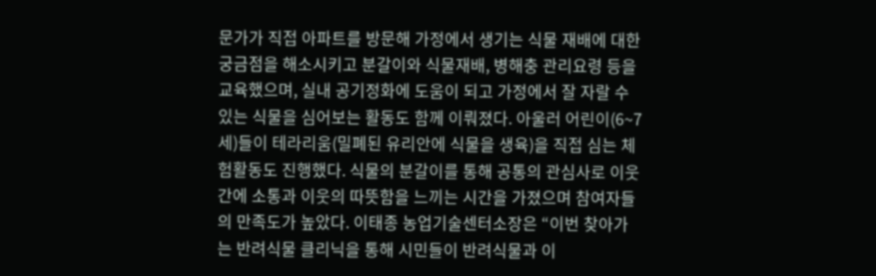문가가 직접 아파트를 방문해 가정에서 생기는 식물 재배에 대한 궁금점을 해소시키고 분갈이와 식물재배, 병해충 관리요령 등을 교육했으며, 실내 공기정화에 도움이 되고 가정에서 잘 자랄 수 있는 식물을 심어보는 활동도 함께 이뤄졌다. 아울러 어린이(6~7세)들이 테라리움(밀폐된 유리안에 식물을 생육)을 직접 심는 체험활동도 진행했다. 식물의 분갈이를 통해 공통의 관심사로 이웃 간에 소통과 이웃의 따뜻함을 느끼는 시간을 가졌으며 참여자들의 만족도가 높았다. 이태종 농업기술센터소장은 “이번 찾아가는 반려식물 클리닉을 통해 시민들이 반려식물과 이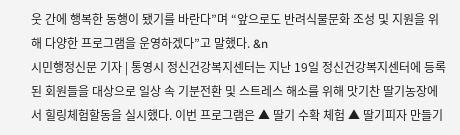웃 간에 행복한 동행이 됐기를 바란다”며 “앞으로도 반려식물문화 조성 및 지원을 위해 다양한 프로그램을 운영하겠다”고 말했다. &n
시민행정신문 기자 | 통영시 정신건강복지센터는 지난 19일 정신건강복지센터에 등록된 회원들을 대상으로 일상 속 기분전환 및 스트레스 해소를 위해 맛기찬 딸기농장에서 힐링체험할동을 실시했다. 이번 프로그램은 ▲ 딸기 수확 체험 ▲ 딸기피자 만들기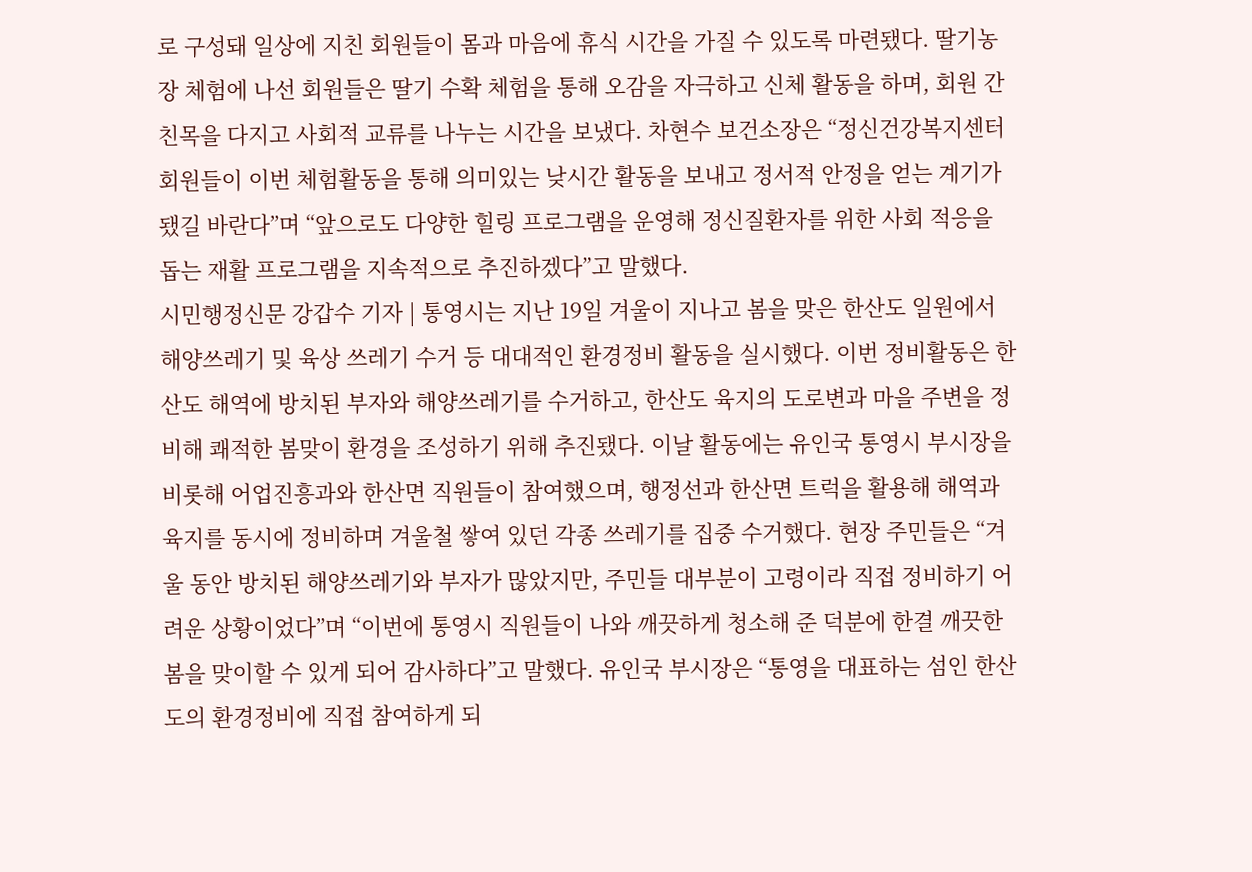로 구성돼 일상에 지친 회원들이 몸과 마음에 휴식 시간을 가질 수 있도록 마련됐다. 딸기농장 체험에 나선 회원들은 딸기 수확 체험을 통해 오감을 자극하고 신체 활동을 하며, 회원 간 친목을 다지고 사회적 교류를 나누는 시간을 보냈다. 차현수 보건소장은 “정신건강복지센터 회원들이 이번 체험활동을 통해 의미있는 낮시간 활동을 보내고 정서적 안정을 얻는 계기가 됐길 바란다”며 “앞으로도 다양한 힐링 프로그램을 운영해 정신질환자를 위한 사회 적응을 돕는 재활 프로그램을 지속적으로 추진하겠다”고 말했다.
시민행정신문 강갑수 기자 | 통영시는 지난 19일 겨울이 지나고 봄을 맞은 한산도 일원에서 해양쓰레기 및 육상 쓰레기 수거 등 대대적인 환경정비 활동을 실시했다. 이번 정비활동은 한산도 해역에 방치된 부자와 해양쓰레기를 수거하고, 한산도 육지의 도로변과 마을 주변을 정비해 쾌적한 봄맞이 환경을 조성하기 위해 추진됐다. 이날 활동에는 유인국 통영시 부시장을 비롯해 어업진흥과와 한산면 직원들이 참여했으며, 행정선과 한산면 트럭을 활용해 해역과 육지를 동시에 정비하며 겨울철 쌓여 있던 각종 쓰레기를 집중 수거했다. 현장 주민들은 “겨울 동안 방치된 해양쓰레기와 부자가 많았지만, 주민들 대부분이 고령이라 직접 정비하기 어려운 상황이었다”며 “이번에 통영시 직원들이 나와 깨끗하게 청소해 준 덕분에 한결 깨끗한 봄을 맞이할 수 있게 되어 감사하다”고 말했다. 유인국 부시장은 “통영을 대표하는 섬인 한산도의 환경정비에 직접 참여하게 되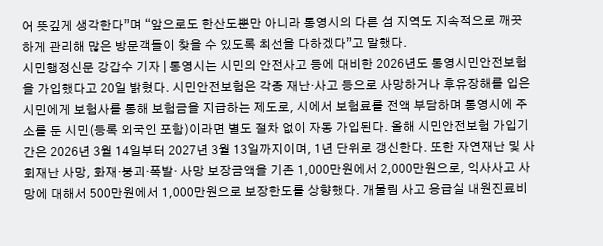어 뜻깊게 생각한다”며 “앞으로도 한산도뿐만 아니라 통영시의 다른 섬 지역도 지속적으로 깨끗하게 관리해 많은 방문객들이 찾을 수 있도록 최선을 다하겠다”고 말했다.
시민행정신문 강갑수 기자 | 통영시는 시민의 안전사고 등에 대비한 2026년도 통영시민안전보험을 가입했다고 20일 밝혔다. 시민안전보험은 각종 재난·사고 등으로 사망하거나 후유장해를 입은 시민에게 보험사를 통해 보험금을 지급하는 제도로, 시에서 보험료를 전액 부담하며 통영시에 주소를 둔 시민(등록 외국인 포함)이라면 별도 절차 없이 자동 가입된다. 올해 시민안전보험 가입기간은 2026년 3월 14일부터 2027년 3월 13일까지이며, 1년 단위로 갱신한다. 또한 자연재난 및 사회재난 사망, 화재·붕괴·폭발· 사망 보장금액을 기존 1,000만원에서 2,000만원으로, 익사사고 사망에 대해서 500만원에서 1,000만원으로 보장한도를 상향했다. 개물림 사고 응급실 내원진료비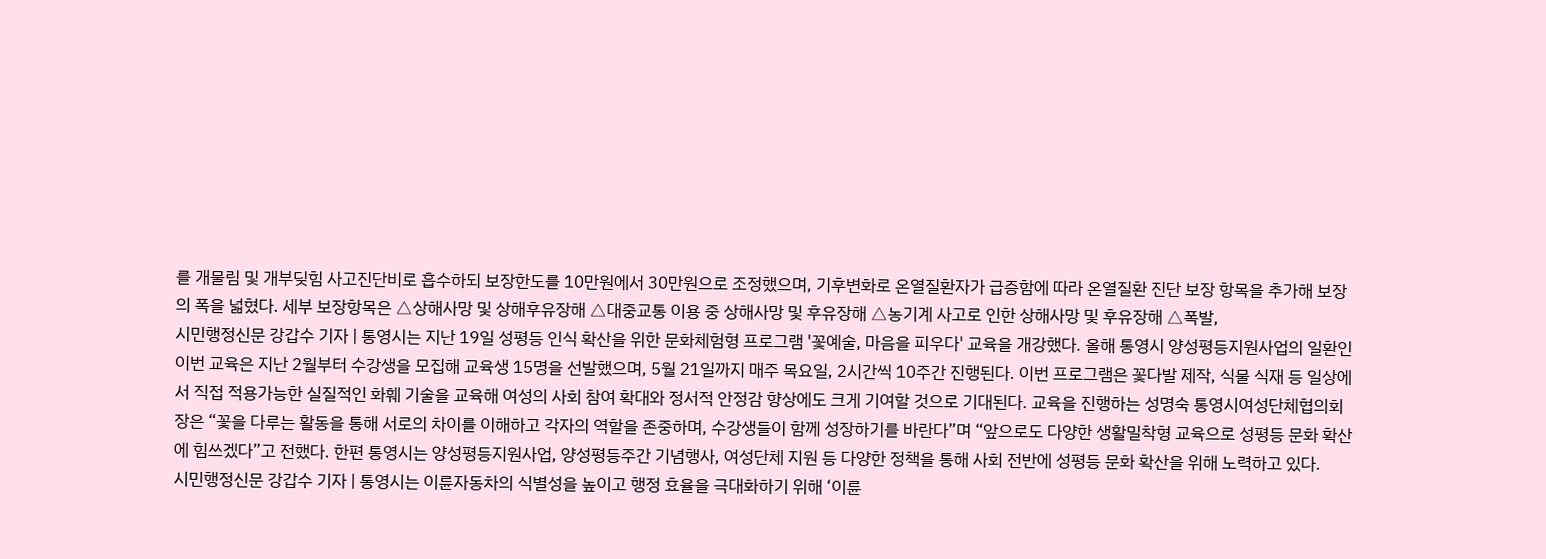를 개물림 및 개부딪힘 사고진단비로 흡수하되 보장한도를 10만원에서 30만원으로 조정했으며, 기후변화로 온열질환자가 급증함에 따라 온열질환 진단 보장 항목을 추가해 보장의 폭을 넓혔다. 세부 보장항목은 △상해사망 및 상해후유장해 △대중교통 이용 중 상해사망 및 후유장해 △농기계 사고로 인한 상해사망 및 후유장해 △폭발,
시민행정신문 강갑수 기자 | 통영시는 지난 19일 성평등 인식 확산을 위한 문화체험형 프로그램 '꽃예술, 마음을 피우다' 교육을 개강했다. 올해 통영시 양성평등지원사업의 일환인 이번 교육은 지난 2월부터 수강생을 모집해 교육생 15명을 선발했으며, 5월 21일까지 매주 목요일, 2시간씩 10주간 진행된다. 이번 프로그램은 꽃다발 제작, 식물 식재 등 일상에서 직접 적용가능한 실질적인 화훼 기술을 교육해 여성의 사회 참여 확대와 정서적 안정감 향상에도 크게 기여할 것으로 기대된다. 교육을 진행하는 성명숙 통영시여성단체협의회장은 “꽃을 다루는 활동을 통해 서로의 차이를 이해하고 각자의 역할을 존중하며, 수강생들이 함께 성장하기를 바란다”며 “앞으로도 다양한 생활밀착형 교육으로 성평등 문화 확산에 힘쓰겠다”고 전했다. 한편 통영시는 양성평등지원사업, 양성평등주간 기념행사, 여성단체 지원 등 다양한 정책을 통해 사회 전반에 성평등 문화 확산을 위해 노력하고 있다.
시민행정신문 강갑수 기자 | 통영시는 이륜자동차의 식별성을 높이고 행정 효율을 극대화하기 위해 ‘이륜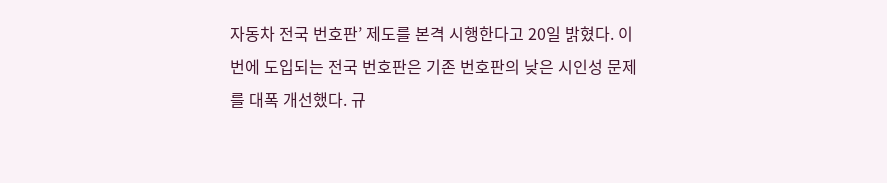자동차 전국 번호판’ 제도를 본격 시행한다고 20일 밝혔다. 이번에 도입되는 전국 번호판은 기존 번호판의 낮은 시인성 문제를 대폭 개선했다. 규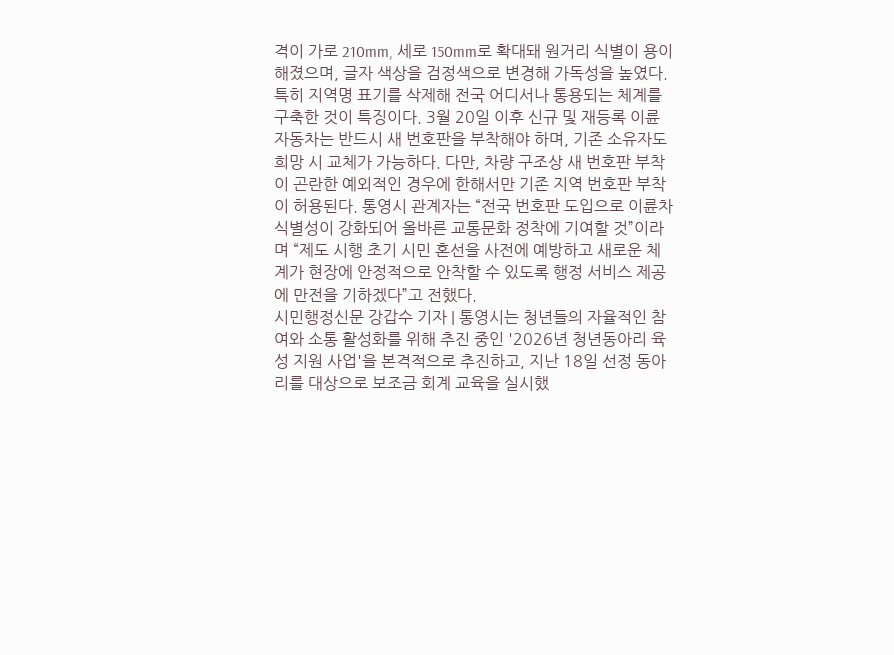격이 가로 210mm, 세로 150mm로 확대돼 원거리 식별이 용이해졌으며, 글자 색상을 검정색으로 변경해 가독성을 높였다. 특히 지역명 표기를 삭제해 전국 어디서나 통용되는 체계를 구축한 것이 특징이다. 3월 20일 이후 신규 및 재등록 이륜자동차는 반드시 새 번호판을 부착해야 하며, 기존 소유자도 희망 시 교체가 가능하다. 다만, 차량 구조상 새 번호판 부착이 곤란한 예외적인 경우에 한해서만 기존 지역 번호판 부착이 허용된다. 통영시 관계자는 “전국 번호판 도입으로 이륜차 식별성이 강화되어 올바른 교통문화 정착에 기여할 것”이라며 “제도 시행 초기 시민 혼선을 사전에 예방하고 새로운 체계가 현장에 안정적으로 안착할 수 있도록 행정 서비스 제공에 만전을 기하겠다”고 전했다.
시민행정신문 강갑수 기자 | 통영시는 청년들의 자율적인 참여와 소통 활성화를 위해 추진 중인 '2026년 청년동아리 육성 지원 사업'을 본격적으로 추진하고, 지난 18일 선정 동아리를 대상으로 보조금 회계 교육을 실시했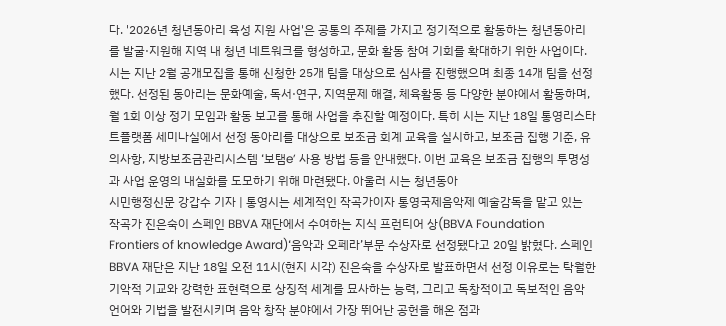다. '2026년 청년동아리 육성 지원 사업'은 공통의 주제를 가지고 정기적으로 활동하는 청년동아리를 발굴·지원해 지역 내 청년 네트워크를 형성하고, 문화 활동 참여 기회를 확대하기 위한 사업이다. 시는 지난 2월 공개모집을 통해 신청한 25개 팀을 대상으로 심사를 진행했으며 최종 14개 팀을 선정했다. 선정된 동아리는 문화예술, 독서·연구, 지역문제 해결, 체육활동 등 다양한 분야에서 활동하며, 월 1회 이상 정기 모임과 활동 보고를 통해 사업을 추진할 예정이다. 특히 시는 지난 18일 통영리스타트플랫폼 세미나실에서 선정 동아리를 대상으로 보조금 회계 교육을 실시하고, 보조금 집행 기준, 유의사항, 지방보조금관리시스템 ‘보탬e’ 사용 방법 등을 안내했다. 이번 교육은 보조금 집행의 투명성과 사업 운영의 내실화를 도모하기 위해 마련됐다. 아울러 시는 청년동아
시민행정신문 강갑수 기자 | 통영시는 세계적인 작곡가이자 통영국제음악제 예술감독을 맡고 있는 작곡가 진은숙이 스페인 BBVA 재단에서 수여하는 지식 프런티어 상(BBVA Foundation Frontiers of knowledge Award)‘음악과 오페라’부문 수상자로 선정됐다고 20일 밝혔다. 스페인 BBVA 재단은 지난 18일 오전 11시(현지 시각) 진은숙을 수상자로 발표하면서 선정 이유로는 탁월한 기악적 기교와 강력한 표현력으로 상징적 세계를 묘사하는 능력, 그리고 독창적이고 독보적인 음악 언어와 기법을 발전시키며 음악 창작 분야에서 가장 뛰어난 공헌을 해온 점과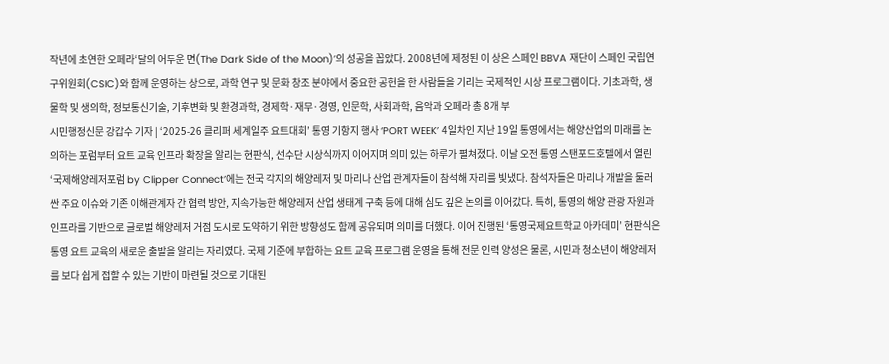작년에 초연한 오페라‘달의 어두운 면(The Dark Side of the Moon)’의 성공을 꼽았다. 2008년에 제정된 이 상은 스페인 BBVA 재단이 스페인 국립연구위원회(CSIC)와 함께 운영하는 상으로, 과학 연구 및 문화 창조 분야에서 중요한 공헌을 한 사람들을 기리는 국제적인 시상 프로그램이다. 기초과학, 생물학 및 생의학, 정보통신기술, 기후변화 및 환경과학, 경제학·재무·경영, 인문학, 사회과학, 음악과 오페라 총 8개 부
시민행정신문 강갑수 기자 | ‘2025-26 클리퍼 세계일주 요트대회’ 통영 기항지 행사 ‘PORT WEEK’ 4일차인 지난 19일 통영에서는 해양산업의 미래를 논의하는 포럼부터 요트 교육 인프라 확장을 알리는 현판식, 선수단 시상식까지 이어지며 의미 있는 하루가 펼쳐졌다. 이날 오전 통영 스탠포드호텔에서 열린 ‘국제해양레저포럼 by Clipper Connect’에는 전국 각지의 해양레저 및 마리나 산업 관계자들이 참석해 자리를 빛냈다. 참석자들은 마리나 개발을 둘러싼 주요 이슈와 기존 이해관계자 간 협력 방안, 지속가능한 해양레저 산업 생태계 구축 등에 대해 심도 깊은 논의를 이어갔다. 특히, 통영의 해양 관광 자원과 인프라를 기반으로 글로벌 해양레저 거점 도시로 도약하기 위한 방향성도 함께 공유되며 의미를 더했다. 이어 진행된 ‘통영국제요트학교 아카데미’ 현판식은 통영 요트 교육의 새로운 출발을 알리는 자리였다. 국제 기준에 부합하는 요트 교육 프로그램 운영을 통해 전문 인력 양성은 물론, 시민과 청소년이 해양레저를 보다 쉽게 접할 수 있는 기반이 마련될 것으로 기대된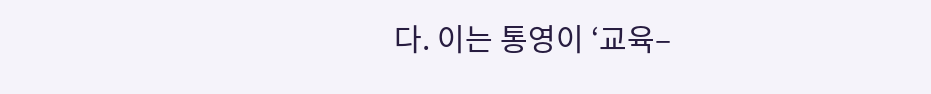다. 이는 통영이 ‘교육–